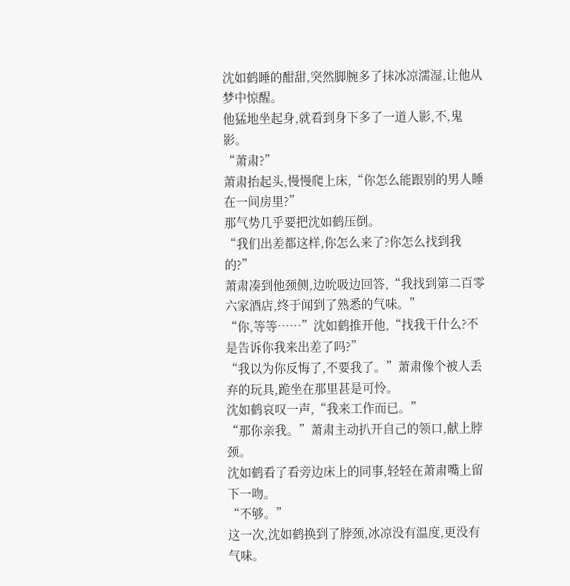沈如鹤睡的酣甜,突然脚腕多了抹冰凉濡湿,让他从梦中惊醒。
他猛地坐起身,就看到身下多了一道人影,不,鬼影。
“萧肃?”
萧肃抬起头,慢慢爬上床,“你怎么能跟别的男人睡在一间房里?”
那气势几乎要把沈如鹤压倒。
“我们出差都这样,你怎么来了?你怎么找到我的?”
萧肃凑到他颈侧,边吮吸边回答,“我找到第二百零六家酒店,终于闻到了熟悉的气味。”
“你,等等……”沈如鹤推开他,“找我干什么?不是告诉你我来出差了吗?”
“我以为你反悔了,不要我了。”萧肃像个被人丢弃的玩具,跪坐在那里甚是可怜。
沈如鹤哀叹一声,“我来工作而已。”
“那你亲我。”萧肃主动扒开自己的领口,献上脖颈。
沈如鹤看了看旁边床上的同事,轻轻在萧肃嘴上留下一吻。
“不够。”
这一次,沈如鹤换到了脖颈,冰凉没有温度,更没有气味。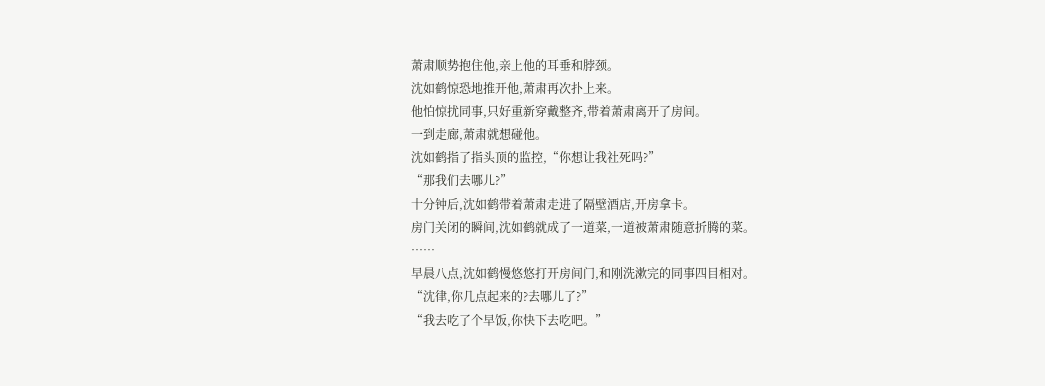萧肃顺势抱住他,亲上他的耳垂和脖颈。
沈如鹤惊恐地推开他,萧肃再次扑上来。
他怕惊扰同事,只好重新穿戴整齐,带着萧肃离开了房间。
一到走廊,萧肃就想碰他。
沈如鹤指了指头顶的监控,“你想让我社死吗?”
“那我们去哪儿?”
十分钟后,沈如鹤带着萧肃走进了隔壁酒店,开房拿卡。
房门关闭的瞬间,沈如鹤就成了一道菜,一道被萧肃随意折腾的菜。
……
早晨八点,沈如鹤慢悠悠打开房间门,和刚洗漱完的同事四目相对。
“沈律,你几点起来的?去哪儿了?”
“我去吃了个早饭,你快下去吃吧。”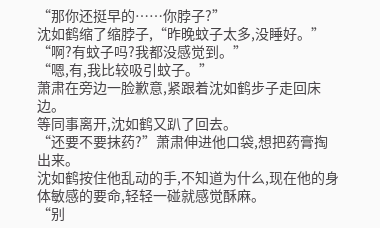“那你还挺早的……你脖子?”
沈如鹤缩了缩脖子,“昨晚蚊子太多,没睡好。”
“啊?有蚊子吗?我都没感觉到。”
“嗯,有,我比较吸引蚊子。”
萧肃在旁边一脸歉意,紧跟着沈如鹤步子走回床边。
等同事离开,沈如鹤又趴了回去。
“还要不要抹药?”萧肃伸进他口袋,想把药膏掏出来。
沈如鹤按住他乱动的手,不知道为什么,现在他的身体敏感的要命,轻轻一碰就感觉酥麻。
“别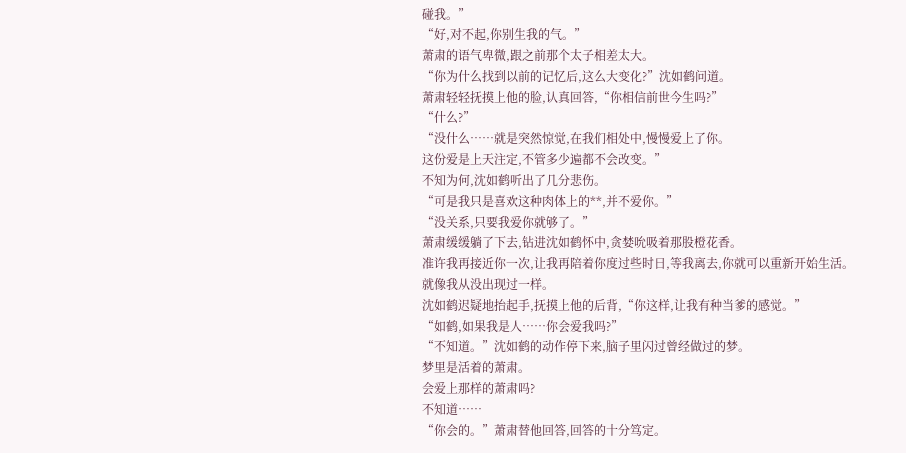碰我。”
“好,对不起,你别生我的气。”
萧肃的语气卑微,跟之前那个太子相差太大。
“你为什么找到以前的记忆后,这么大变化?”沈如鹤问道。
萧肃轻轻抚摸上他的脸,认真回答,“你相信前世今生吗?”
“什么?”
“没什么……就是突然惊觉,在我们相处中,慢慢爱上了你。
这份爱是上天注定,不管多少遍都不会改变。”
不知为何,沈如鹤听出了几分悲伤。
“可是我只是喜欢这种肉体上的**,并不爱你。”
“没关系,只要我爱你就够了。”
萧肃缓缓躺了下去,钻进沈如鹤怀中,贪婪吮吸着那股橙花香。
准许我再接近你一次,让我再陪着你度过些时日,等我离去,你就可以重新开始生活。
就像我从没出现过一样。
沈如鹤迟疑地抬起手,抚摸上他的后背,“你这样,让我有种当爹的感觉。”
“如鹤,如果我是人……你会爱我吗?”
“不知道。”沈如鹤的动作停下来,脑子里闪过曾经做过的梦。
梦里是活着的萧肃。
会爱上那样的萧肃吗?
不知道……
“你会的。”萧肃替他回答,回答的十分笃定。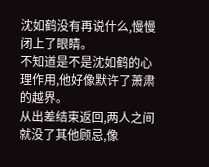沈如鹤没有再说什么,慢慢闭上了眼睛。
不知道是不是沈如鹤的心理作用,他好像默许了萧肃的越界。
从出差结束返回,两人之间就没了其他顾忌,像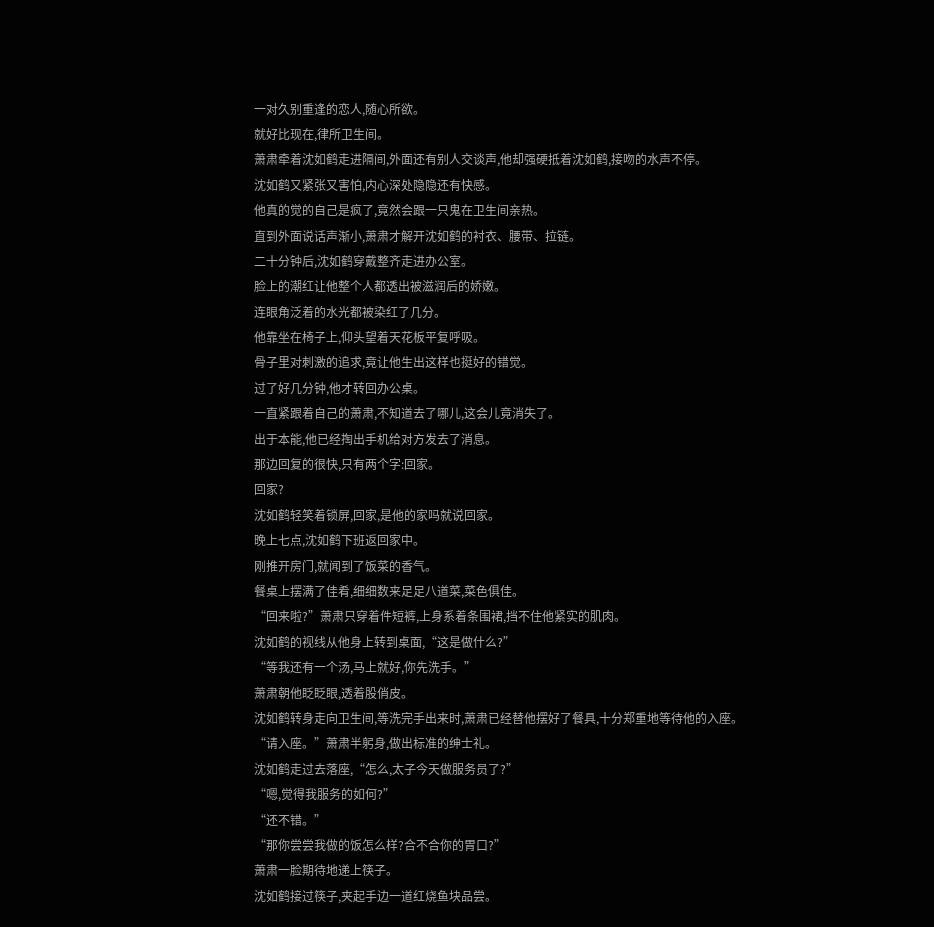一对久别重逢的恋人,随心所欲。
就好比现在,律所卫生间。
萧肃牵着沈如鹤走进隔间,外面还有别人交谈声,他却强硬抵着沈如鹤,接吻的水声不停。
沈如鹤又紧张又害怕,内心深处隐隐还有快感。
他真的觉的自己是疯了,竟然会跟一只鬼在卫生间亲热。
直到外面说话声渐小,萧肃才解开沈如鹤的衬衣、腰带、拉链。
二十分钟后,沈如鹤穿戴整齐走进办公室。
脸上的潮红让他整个人都透出被滋润后的娇嫩。
连眼角泛着的水光都被染红了几分。
他靠坐在椅子上,仰头望着天花板平复呼吸。
骨子里对刺激的追求,竟让他生出这样也挺好的错觉。
过了好几分钟,他才转回办公桌。
一直紧跟着自己的萧肃,不知道去了哪儿,这会儿竟消失了。
出于本能,他已经掏出手机给对方发去了消息。
那边回复的很快,只有两个字:回家。
回家?
沈如鹤轻笑着锁屏,回家,是他的家吗就说回家。
晚上七点,沈如鹤下班返回家中。
刚推开房门,就闻到了饭菜的香气。
餐桌上摆满了佳肴,细细数来足足八道菜,菜色俱佳。
“回来啦?”萧肃只穿着件短裤,上身系着条围裙,挡不住他紧实的肌肉。
沈如鹤的视线从他身上转到桌面,“这是做什么?”
“等我还有一个汤,马上就好,你先洗手。”
萧肃朝他眨眨眼,透着股俏皮。
沈如鹤转身走向卫生间,等洗完手出来时,萧肃已经替他摆好了餐具,十分郑重地等待他的入座。
“请入座。”萧肃半躬身,做出标准的绅士礼。
沈如鹤走过去落座,“怎么,太子今天做服务员了?”
“嗯,觉得我服务的如何?”
“还不错。”
“那你尝尝我做的饭怎么样?合不合你的胃口?”
萧肃一脸期待地递上筷子。
沈如鹤接过筷子,夹起手边一道红烧鱼块品尝。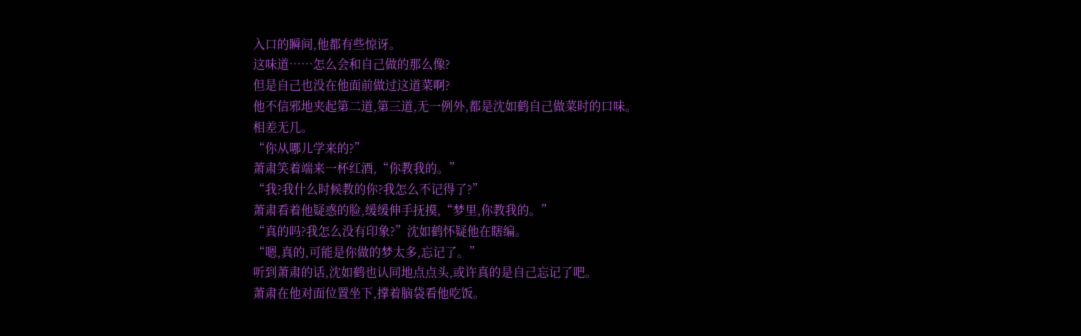入口的瞬间,他都有些惊讶。
这味道……怎么会和自己做的那么像?
但是自己也没在他面前做过这道菜啊?
他不信邪地夹起第二道,第三道,无一例外,都是沈如鹤自己做菜时的口味。
相差无几。
“你从哪儿学来的?”
萧肃笑着端来一杯红酒,“你教我的。”
“我?我什么时候教的你?我怎么不记得了?”
萧肃看着他疑惑的脸,缓缓伸手抚摸,“梦里,你教我的。”
“真的吗?我怎么没有印象?”沈如鹤怀疑他在瞎编。
“嗯,真的,可能是你做的梦太多,忘记了。”
听到萧肃的话,沈如鹤也认同地点点头,或许真的是自己忘记了吧。
萧肃在他对面位置坐下,撑着脑袋看他吃饭。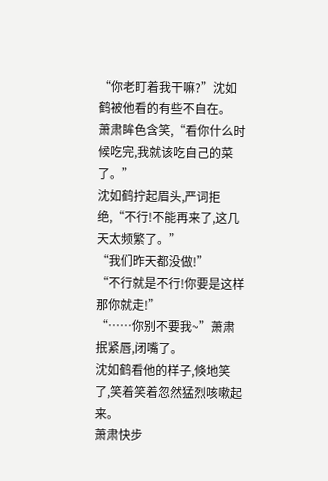“你老盯着我干嘛?”沈如鹤被他看的有些不自在。
萧肃眸色含笑,“看你什么时候吃完,我就该吃自己的菜了。”
沈如鹤拧起眉头,严词拒绝,“不行!不能再来了,这几天太频繁了。”
“我们昨天都没做!”
“不行就是不行!你要是这样那你就走!”
“……你别不要我~”萧肃抿紧唇,闭嘴了。
沈如鹤看他的样子,倏地笑了,笑着笑着忽然猛烈咳嗽起来。
萧肃快步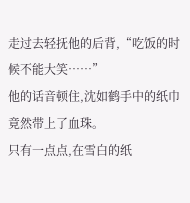走过去轻抚他的后背,“吃饭的时候不能大笑……”
他的话音顿住,沈如鹤手中的纸巾竟然带上了血珠。
只有一点点,在雪白的纸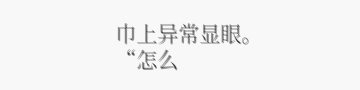巾上异常显眼。
“怎么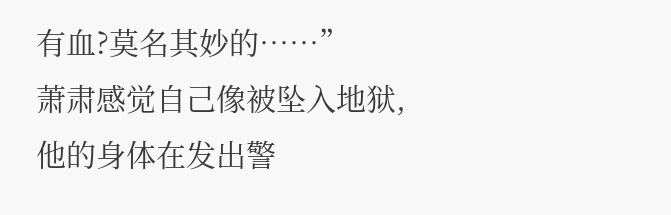有血?莫名其妙的……”
萧肃感觉自己像被坠入地狱,他的身体在发出警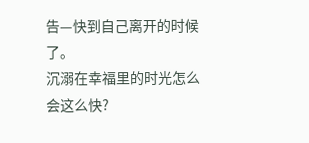告—快到自己离开的时候了。
沉溺在幸福里的时光怎么会这么快?